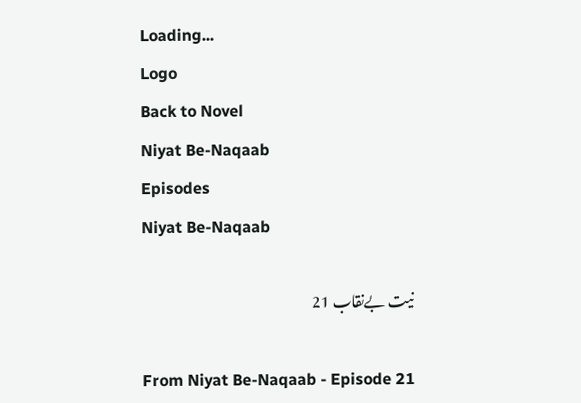Loading...
Logo
Back to Novel
Niyat Be-Naqaab
Episodes
Niyat Be-Naqaab

نیت بےنقاب 21

From Niyat Be-Naqaab - Episode 21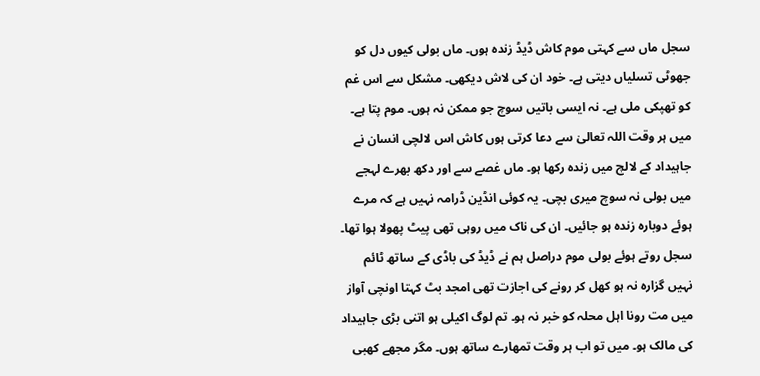سجل ماں سے کہتی موم کاش ڈیڈ زندہ ہوں۔ ماں بولی کیوں دل کو جھوٹی تسلیاں دیتی ہے۔ خود ان کی لاش دیکھی۔ مشکل سے اس غم کو تھپکی ملی ہے۔ نہ ایسی باتیں سوچ جو ممکن نہ ہوں۔ موم پتا ہے۔ میں ہر وقت اللہ تعالیٰ سے دعا کرتی ہوں کاش اس لالچی انسان نے جاہیداد کے لالچ میں زندہ رکھا ہو۔ ماں غصے سے اور دکھ بھرے لہجے میں بولی نہ سوچ میری بچی۔ یہ کوئی انڈین ڈرامہ نہیں ہے کہ مرے ہوئے دوبارہ زندہ ہو جائیں۔ ان کی ناک میں روہی تھی پیٹ پھولا ہوا تھا۔ سجل روتے ہوئے بولی موم دراصل ہم نے ڈیڈ کی باڈی کے ساتھ ٹائم نہیں گزارہ نہ ہو کھل کر رونے کی اجازت تھی امجد بٹ کہتا اونچی آواز میں مت رونا اہل محلہ کو خبر نہ ہو۔ تم لوگ اکیلی ہو اتنی بڑی جاہیداد کی مالک ہو۔ میں تو اب ہر وقت تمھارے ساتھ ہوں۔ مگر مجھے کھبی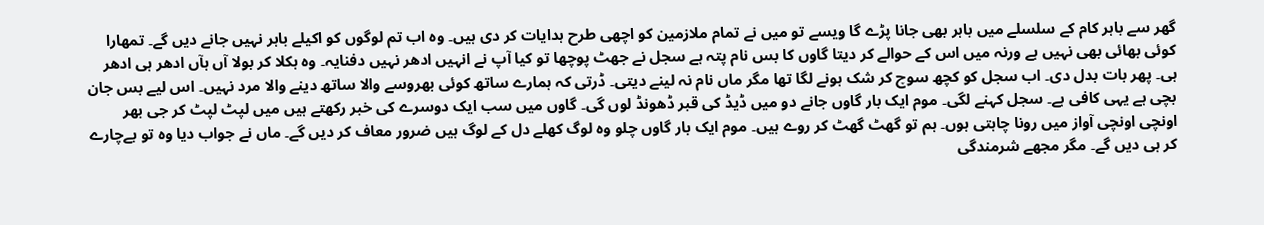گھر سے باہر کام کے سلسلے میں باہر بھی جانا پڑے گا ویسے تو میں نے تمام ملازمین کو اچھی طرح ہدایات کر دی ہیں۔ وہ اب تم لوگوں کو اکیلے باہر نہیں جانے دیں گے۔ تمھارا کوئی بھائی بھی نہیں ہے ورنہ میں اس کے حوالے کر دیتا گاوں کا بس نام پتہ ہے سجل نے جھٹ پوچھا تو کیا آپ نے انہیں ادھر نہیں دفنایہ۔ وہ ہکلا کر بولا آں ہآں ادھر ہی ادھر ہی۔ پھر بات بدل دی۔ اب سجل کو کچھ سوچ کر شک ہونے لگا تھا مگر ماں نام نہ لینے دیتی۔ ڈرتی کہ ہمارے ساتھ کوئی بھروسے والا ساتھ دینے والا مرد نہیں۔ اس لیے بس جان بچی ہے یہی کافی ہے۔ سجل کہنے لگی۔ موم ایک بار گاوں جانے دو میں ڈیڈ کی قبر ڈھونڈ لوں گی۔ گاوں میں سب ایک دوسرے کی خبر رکھتے ہیں میں لپٹ لپٹ کر جی بھر اونچی اونچی آواز میں رونا چاہتی ہوں۔ ہم تو گھٹ گھٹ کر روے ہیں۔ موم ایک بار گاوں چلو وہ لوگ کھلے دل کے لوگ ہیں ضرور معاف کر دیں گے۔ ماں نے جواب دیا وہ تو بےچارے کر ہی دیں گے۔ مگر مجھے شرمندگی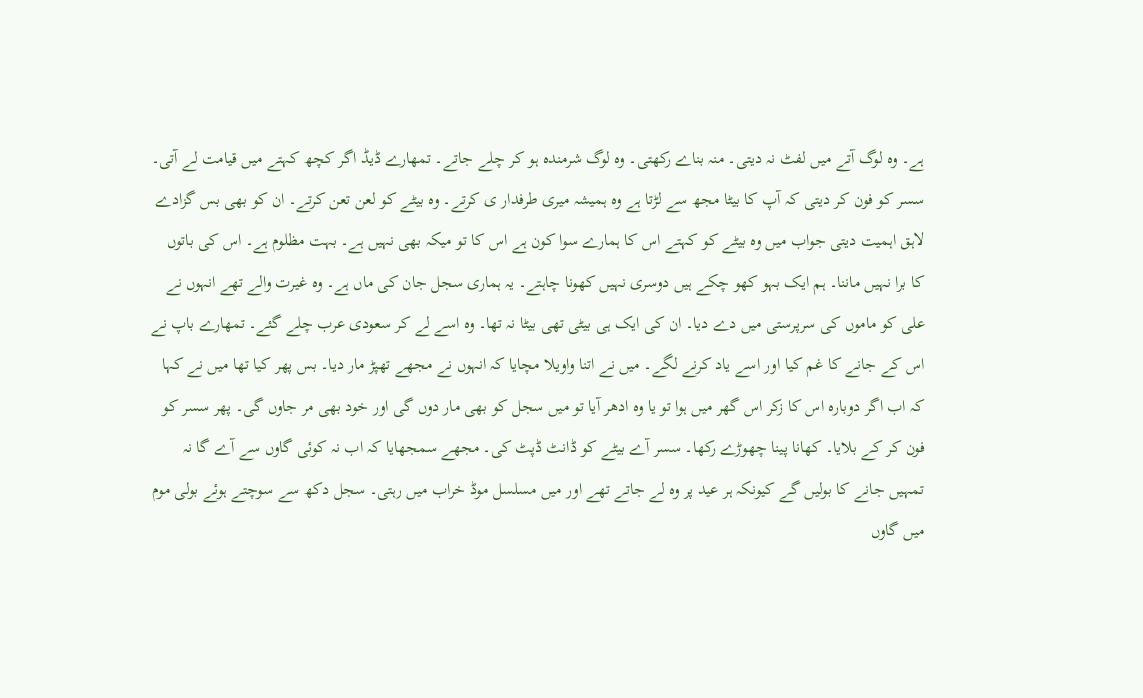ہے۔ وہ لوگ آتے میں لفٹ نہ دیتی۔ منہ بناے رکھتی۔ وہ لوگ شرمندہ ہو کر چلے جاتے۔ تمھارے ڈیڈ اگر کچھ کہتے میں قیامت لے آتی۔ سسر کو فون کر دیتی کہ آپ کا بیٹا مجھ سے لڑتا ہے وہ ہمیشہ میری طرفدار ی کرتے۔ وہ بیٹے کو لعن تعن کرتے۔ ان کو بھی بس گزادے لاہق اہمیت دیتی جواب میں وہ بیٹے کو کہتے اس کا ہمارے سوا کون ہے اس کا تو میکہ بھی نہیں ہے۔ بہت مظلوم ہے۔ اس کی باتوں کا برا نہیں ماننا۔ ہم ایک بہو کھو چکے ہیں دوسری نہیں کھونا چاہتے۔ یہ ہماری سجل جان کی ماں ہے۔ وہ غیرت والے تھے انہوں نے علی کو ماموں کی سرپرستی میں دے دیا۔ ان کی ایک ہی بیٹی تھی بیٹا نہ تھا۔ وہ اسے لے کر سعودی عرب چلے گئے۔ تمھارے باپ نے اس کے جانے کا غم کیا اور اسے یاد کرنے لگے۔ میں نے اتنا واویلا مچایا کہ انہوں نے مجھے تھپڑ مار دیا۔ بس پھر کیا تھا میں نے کہا کہ اب اگر دوبارہ اس کا زکر اس گھر میں ہوا تو یا وہ ادھر آیا تو میں سجل کو بھی مار دوں گی اور خود بھی مر جاوں گی۔ پھر سسر کو فون کر کے بلایا۔ کھانا پینا چھوڑے رکھا۔ سسر آے بیٹے کو ڈانٹ ڈپٹ کی۔ مجھے سمجھایا کہ اب نہ کوئی گاوں سے آے گا نہ تمہیں جانے کا بولیں گے کیونکہ ہر عید پر وہ لے جاتے تھے اور میں مسلسل موڈ خراب میں رہتی۔ سجل دکھ سے سوچتے ہوئے بولی موم میں گاوں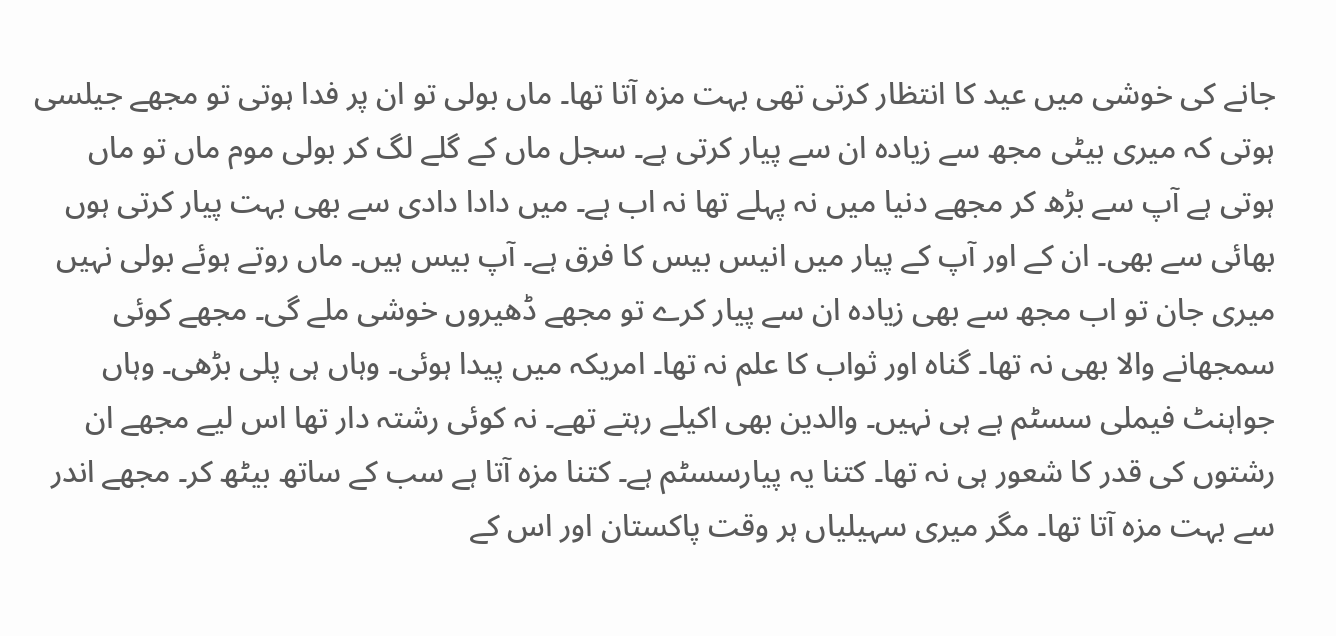جانے کی خوشی میں عید کا انتظار کرتی تھی بہت مزہ آتا تھا۔ ماں بولی تو ان پر فدا ہوتی تو مجھے جیلسی ہوتی کہ میری بیٹی مجھ سے زیادہ ان سے پیار کرتی ہے۔ سجل ماں کے گلے لگ کر بولی موم ماں تو ماں ہوتی ہے آپ سے بڑھ کر مجھے دنیا میں نہ پہلے تھا نہ اب ہے۔ میں دادا دادی سے بھی بہت پیار کرتی ہوں بھائی سے بھی۔ ان کے اور آپ کے پیار میں انیس بیس کا فرق ہے۔ آپ بیس ہیں۔ ماں روتے ہوئے بولی نہیں میری جان تو اب مجھ سے بھی زیادہ ان سے پیار کرے تو مجھے ڈھیروں خوشی ملے گی۔ مجھے کوئی سمجھانے والا بھی نہ تھا۔ گناہ اور ثواب کا علم نہ تھا۔ امریکہ میں پیدا ہوئی۔ وہاں ہی پلی بڑھی۔ وہاں جواہنٹ فیملی سسٹم ہے ہی نہیں۔ والدین بھی اکیلے رہتے تھے۔ نہ کوئی رشتہ دار تھا اس لیے مجھے ان رشتوں کی قدر کا شعور ہی نہ تھا۔ کتنا یہ پیارسسٹم ہے۔ کتنا مزہ آتا ہے سب کے ساتھ بیٹھ کر۔ مجھے اندر سے بہت مزہ آتا تھا۔ مگر میری سہیلیاں ہر وقت پاکستان اور اس کے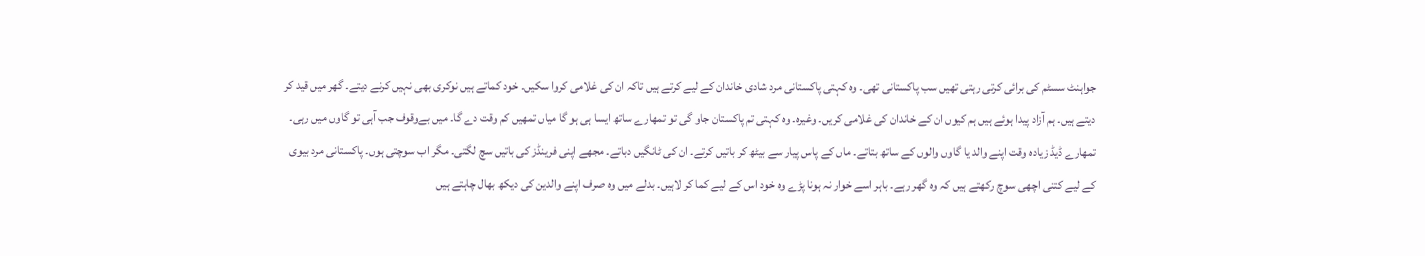جواہنٹ سسٹم کی برائی کرتی رہتی تھیں سب پاکستانی تھی۔ وہ کہتی پاکستانی مرد شادی خاندان کے لیے کرتے ہیں تاکہ ان کی غلامی کروا سکیں۔ خود کماتے ہیں نوکری بھی نہیں کرنے دیتے۔ گھر میں قید کر دیتے ہیں۔ ہم آزاد پیدا ہوئے ہیں ہم کیوں ان کے خاندان کی غلامی کریں۔ وغیرہ۔ وہ کہتی تم پاکستان جاو گی تو تمھارے ساتھ ایسا ہی ہو گا میاں تمھیں کم وقت دے گا۔ میں بےوقوف جب آہی تو گاوں میں رہی۔ تمھارے ڈیڈ زیادہ وقت اپنے والد یا گاوں والوں کے ساتھ بتاتے۔ ماں کے پاس پیار سے بیٹھ کر باتیں کرتے۔ ان کی ٹانگیں دباتے۔ مجھے اپنی فرینڈز کی باتیں سچ لگتی۔ مگر اب سوچتی ہوں۔ پاکستانی مرد بیوی کے لیے کتنی اچھی سوچ رکھتے ہیں کہ وہ گھر رہے۔ باہر اسے خوار نہ ہونا پڑے وہ خود اس کے لیے کما کر لاہیں۔ بدلے میں وہ صرف اپنے والدین کی دیکھ بھال چاہتے ہیں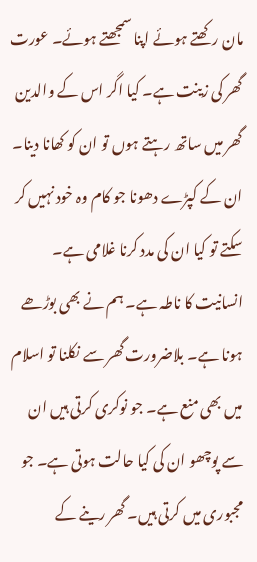مان رکھتے ہوئے اپنا سمجھتے ہوئے۔ عورت گھر کی زینت ہے۔ کیا اگر اس کے والدین گھر میں ساتھ رہتے ہوں تو ان کو کھانا دینا۔ ان کے کپڑے دھونا جو کام وہ خود نہیں کر سکتے تو کیا ان کی مدد کرنا غلامی ہے۔ انسانیت کا ناطہ ہے۔ ہم نے بھی بوڑھے ہونا ہے۔ بلاضرورت گھر سے نکلنا تو اسلام میں بھی منع ہے۔ جو نوکری کرتی ہیں ان سے پوچھو ان کی کیا حالت ہوتی ہے۔ جو مجبوری میں کرتی ہیں۔ گھر رینے کے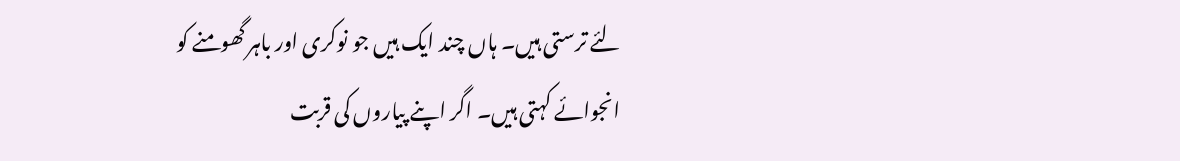لئے ترستی ہیں۔ ہاں چند ایک ہیں جو نوکری اور باہر گھومنے کو انجوائے کہتی ہیں۔ اگر اپنے پیاروں کی قربت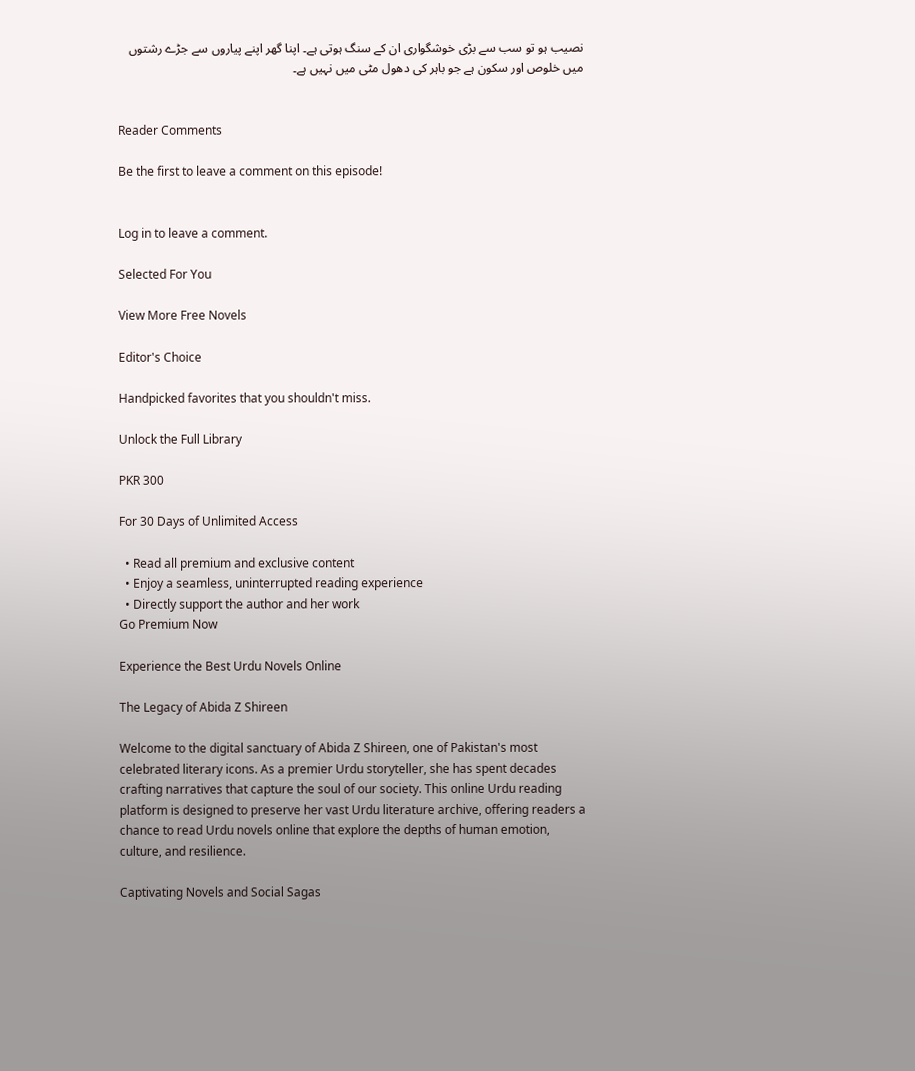نصیب ہو تو سب سے بڑی خوشگواری ان کے سنگ ہوتی ہے۔ اپنا گھر اپنے پیاروں سے جڑے رشتوں میں خلوص اور سکون ہے جو باہر کی دھول مٹی میں نہیں ہے۔


Reader Comments

Be the first to leave a comment on this episode!


Log in to leave a comment.

Selected For You

View More Free Novels

Editor's Choice

Handpicked favorites that you shouldn't miss.

Unlock the Full Library

PKR 300

For 30 Days of Unlimited Access

  • Read all premium and exclusive content
  • Enjoy a seamless, uninterrupted reading experience
  • Directly support the author and her work
Go Premium Now

Experience the Best Urdu Novels Online

The Legacy of Abida Z Shireen

Welcome to the digital sanctuary of Abida Z Shireen, one of Pakistan's most celebrated literary icons. As a premier Urdu storyteller, she has spent decades crafting narratives that capture the soul of our society. This online Urdu reading platform is designed to preserve her vast Urdu literature archive, offering readers a chance to read Urdu novels online that explore the depths of human emotion, culture, and resilience.

Captivating Novels and Social Sagas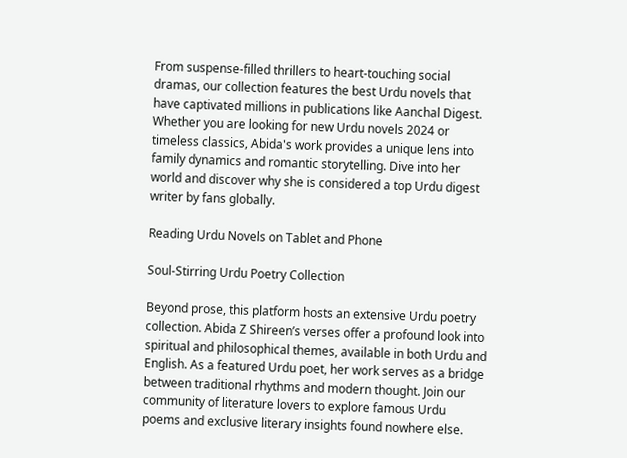From suspense-filled thrillers to heart-touching social dramas, our collection features the best Urdu novels that have captivated millions in publications like Aanchal Digest. Whether you are looking for new Urdu novels 2024 or timeless classics, Abida's work provides a unique lens into family dynamics and romantic storytelling. Dive into her world and discover why she is considered a top Urdu digest writer by fans globally.

Reading Urdu Novels on Tablet and Phone

Soul-Stirring Urdu Poetry Collection

Beyond prose, this platform hosts an extensive Urdu poetry collection. Abida Z Shireen’s verses offer a profound look into spiritual and philosophical themes, available in both Urdu and English. As a featured Urdu poet, her work serves as a bridge between traditional rhythms and modern thought. Join our community of literature lovers to explore famous Urdu poems and exclusive literary insights found nowhere else.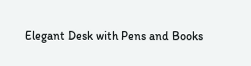Elegant Desk with Pens and Books